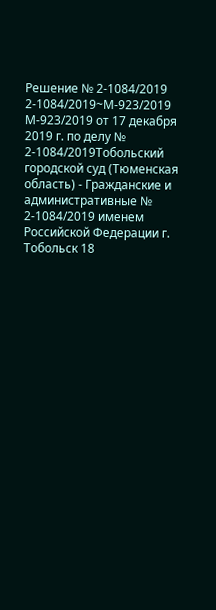Решение № 2-1084/2019 2-1084/2019~М-923/2019 М-923/2019 от 17 декабря 2019 г. по делу № 2-1084/2019Тобольский городской суд (Тюменская область) - Гражданские и административные № 2-1084/2019 именем Российской Федерации г. Тобольск 18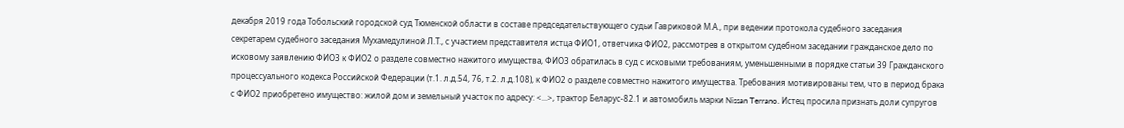декабря 2019 года Тобольский городской суд Тюменской области в составе председательствующего судьи Гавриковой М.А., при ведении протокола судебного заседания секретарем судебного заседания Мухамедулиной Л.Т., с участием представителя истца ФИО1, ответчика ФИО2, рассмотрев в открытом судебном заседании гражданское дело по исковому заявлению ФИО3 к ФИО2 о разделе совместно нажитого имущества, ФИО3 обратилась в суд с исковыми требованиям, уменьшенными в порядке статьи 39 Гражданского процессуального кодекса Российской Федерации (т.1. л.д.54, 76, т.2. л.д.108), к ФИО2 о разделе совместно нажитого имущества. Требования мотивированы тем, что в период брака с ФИО2 приобретено имущество: жилой дом и земельный участок по адресу: <...>, трактор Беларус-82.1 и автомобиль марки Nissan Terrano. Истец просила признать доли супругов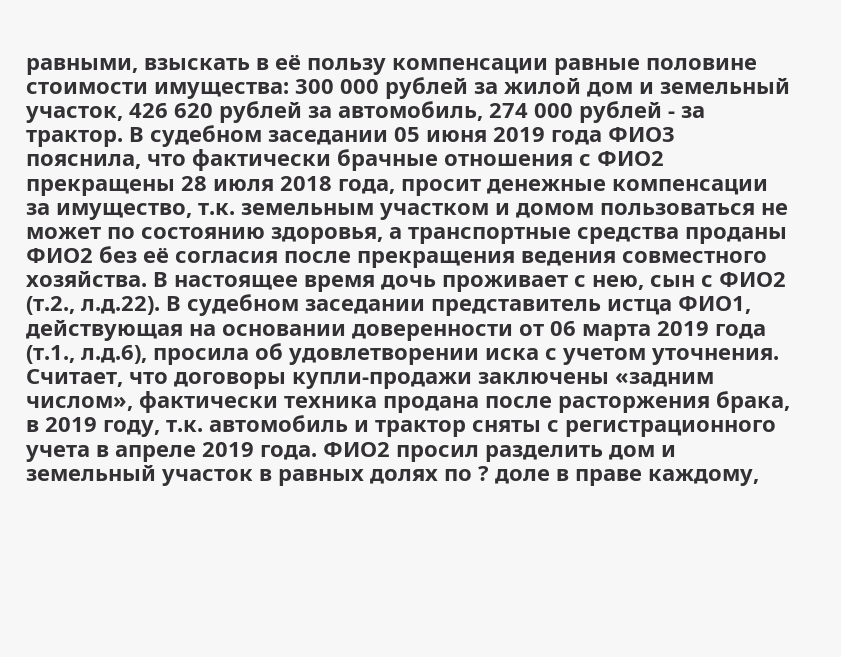равными, взыскать в её пользу компенсации равные половине стоимости имущества: 300 000 рублей за жилой дом и земельный участок, 426 620 рублей за автомобиль, 274 000 рублей - за трактор. В судебном заседании 05 июня 2019 года ФИО3 пояснила, что фактически брачные отношения с ФИО2 прекращены 28 июля 2018 года, просит денежные компенсации за имущество, т.к. земельным участком и домом пользоваться не может по состоянию здоровья, а транспортные средства проданы ФИО2 без её согласия после прекращения ведения совместного хозяйства. В настоящее время дочь проживает с нею, сын с ФИО2 (т.2., л.д.22). В судебном заседании представитель истца ФИО1, действующая на основании доверенности от 06 марта 2019 года (т.1., л.д.6), просила об удовлетворении иска с учетом уточнения. Считает, что договоры купли-продажи заключены «задним числом», фактически техника продана после расторжения брака, в 2019 году, т.к. автомобиль и трактор сняты с регистрационного учета в апреле 2019 года. ФИО2 просил разделить дом и земельный участок в равных долях по ? доле в праве каждому,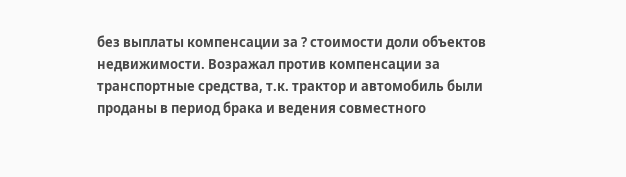без выплаты компенсации за ? стоимости доли объектов недвижимости. Возражал против компенсации за транспортные средства, т.к. трактор и автомобиль были проданы в период брака и ведения совместного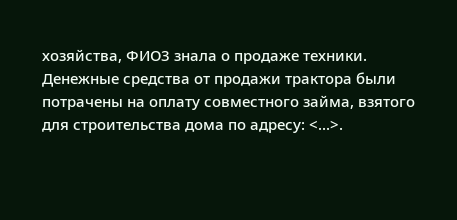хозяйства, ФИО3 знала о продаже техники. Денежные средства от продажи трактора были потрачены на оплату совместного займа, взятого для строительства дома по адресу: <...>.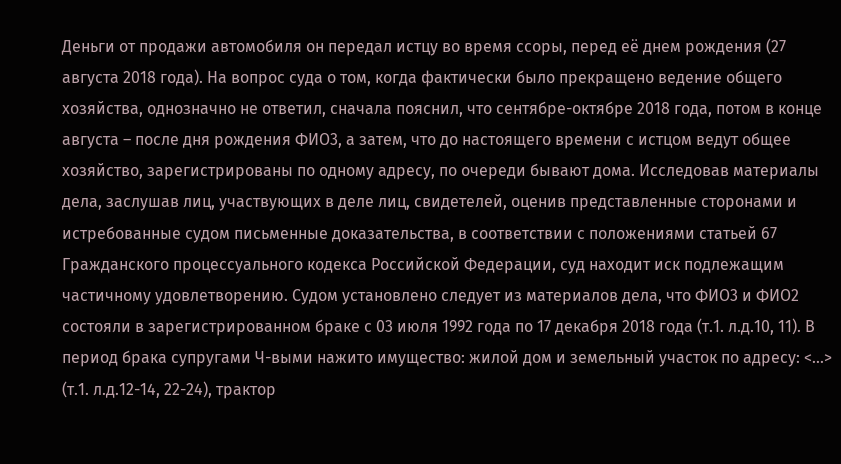Деньги от продажи автомобиля он передал истцу во время ссоры, перед её днем рождения (27 августа 2018 года). На вопрос суда о том, когда фактически было прекращено ведение общего хозяйства, однозначно не ответил, сначала пояснил, что сентябре-октябре 2018 года, потом в конце августа – после дня рождения ФИО3, а затем, что до настоящего времени с истцом ведут общее хозяйство, зарегистрированы по одному адресу, по очереди бывают дома. Исследовав материалы дела, заслушав лиц, участвующих в деле лиц, свидетелей, оценив представленные сторонами и истребованные судом письменные доказательства, в соответствии с положениями статьей 67 Гражданского процессуального кодекса Российской Федерации, суд находит иск подлежащим частичному удовлетворению. Судом установлено следует из материалов дела, что ФИО3 и ФИО2 состояли в зарегистрированном браке с 03 июля 1992 года по 17 декабря 2018 года (т.1. л.д.10, 11). В период брака супругами Ч-выми нажито имущество: жилой дом и земельный участок по адресу: <...> (т.1. л.д.12-14, 22-24), трактор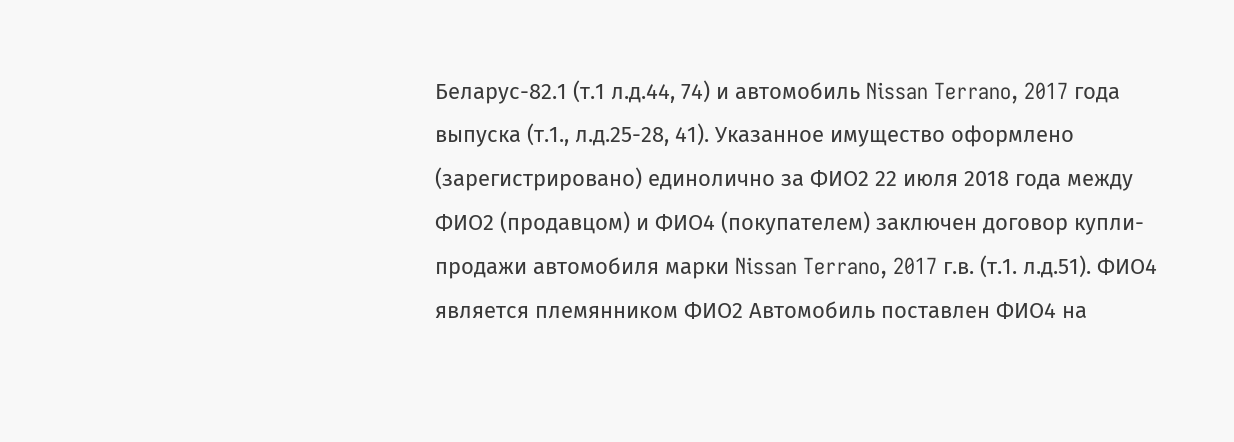Беларус-82.1 (т.1 л.д.44, 74) и автомобиль Nissan Terrano, 2017 года выпуска (т.1., л.д.25-28, 41). Указанное имущество оформлено (зарегистрировано) единолично за ФИО2 22 июля 2018 года между ФИО2 (продавцом) и ФИО4 (покупателем) заключен договор купли-продажи автомобиля марки Nissan Terrano, 2017 г.в. (т.1. л.д.51). ФИО4 является племянником ФИО2 Автомобиль поставлен ФИО4 на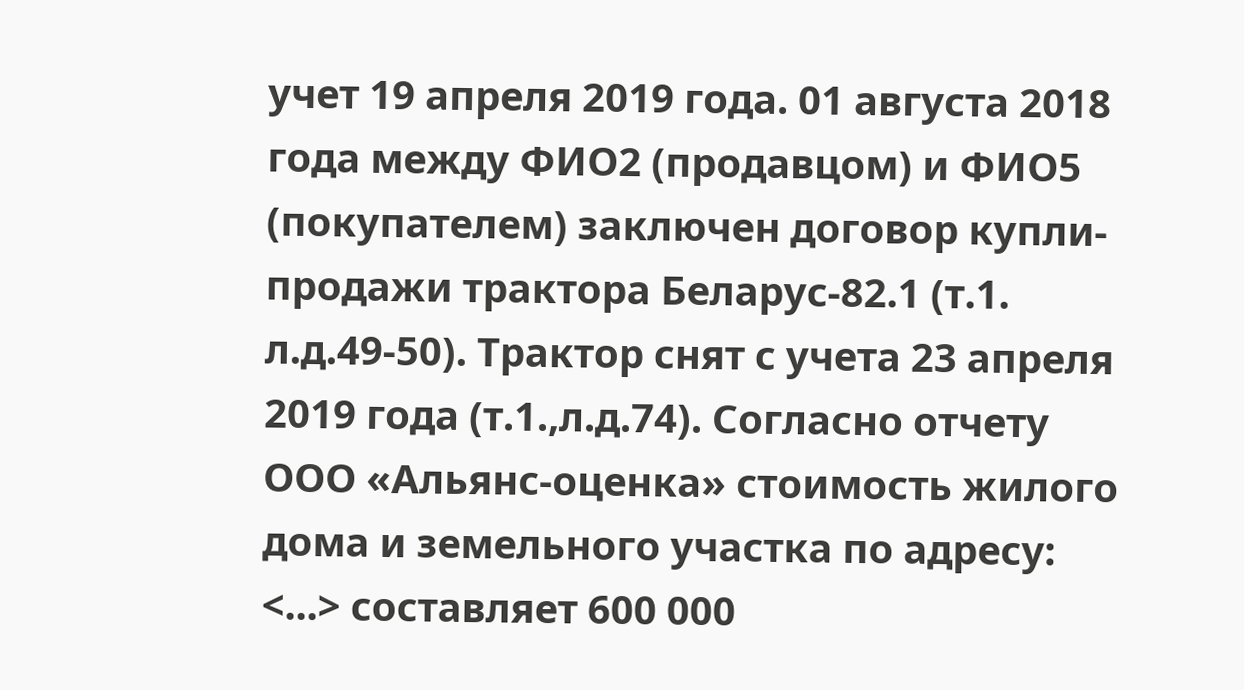учет 19 апреля 2019 года. 01 августа 2018 года между ФИО2 (продавцом) и ФИО5 (покупателем) заключен договор купли-продажи трактора Беларус-82.1 (т.1. л.д.49-50). Трактор снят с учета 23 апреля 2019 года (т.1.,л.д.74). Согласно отчету ООО «Альянс-оценка» стоимость жилого дома и земельного участка по адресу: <...> составляет 600 000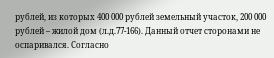рублей, из которых 400 000 рублей земельный участок, 200 000 рублей – жилой дом (л.д.77-166). Данный отчет сторонами не оспаривался. Согласно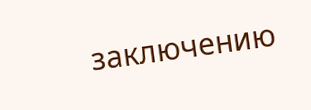заключению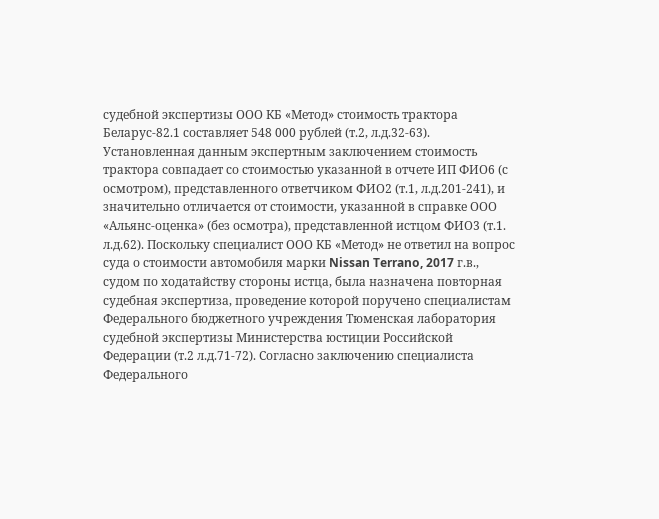судебной экспертизы ООО КБ «Метод» стоимость трактора Беларус-82.1 составляет 548 000 рублей (т.2, л.д.32-63). Установленная данным экспертным заключением стоимость трактора совпадает со стоимостью указанной в отчете ИП ФИО6 (с осмотром), представленного ответчиком ФИО2 (т.1, л.д.201-241), и значительно отличается от стоимости, указанной в справке ООО «Альянс-оценка» (без осмотра), представленной истцом ФИО3 (т.1. л.д.62). Поскольку специалист ООО КБ «Метод» не ответил на вопрос суда о стоимости автомобиля марки Nissan Terrano, 2017 г.в., судом по ходатайству стороны истца, была назначена повторная судебная экспертиза, проведение которой поручено специалистам Федерального бюджетного учреждения Тюменская лаборатория судебной экспертизы Министерства юстиции Российской Федерации (т.2 л.д.71-72). Согласно заключению специалиста Федерального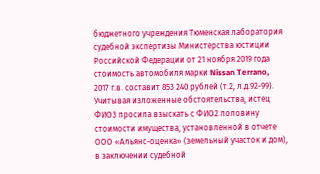бюджетного учреждения Тюменская лаборатория судебной экспертизы Министерства юстиции Российской Федерации от 21 ноября 2019 года стоимость автомобиля марки Nissan Terrano, 2017 г.в. составит 853 240 рублей (т.2, л.д.92-99). Учитывая изложенные обстоятельства, истец ФИО3 просила взыскать с ФИО2 половину стоимости имущества, установленной в отчете ООО «Альянс-оценка» (земельный участок и дом), в заключении судебной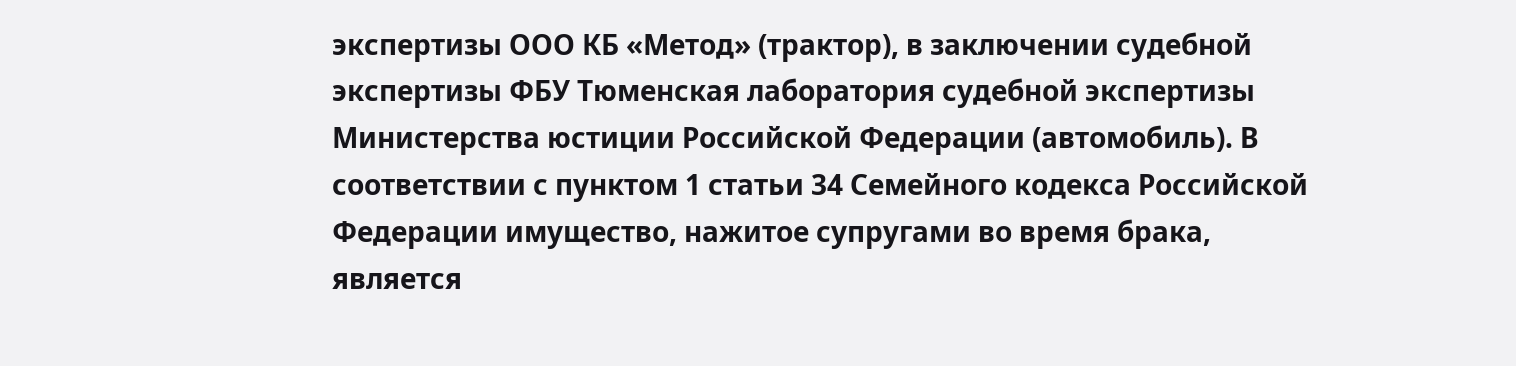экспертизы ООО КБ «Метод» (трактор), в заключении судебной экспертизы ФБУ Тюменская лаборатория судебной экспертизы Министерства юстиции Российской Федерации (автомобиль). В соответствии с пунктом 1 статьи 34 Семейного кодекса Российской Федерации имущество, нажитое супругами во время брака, является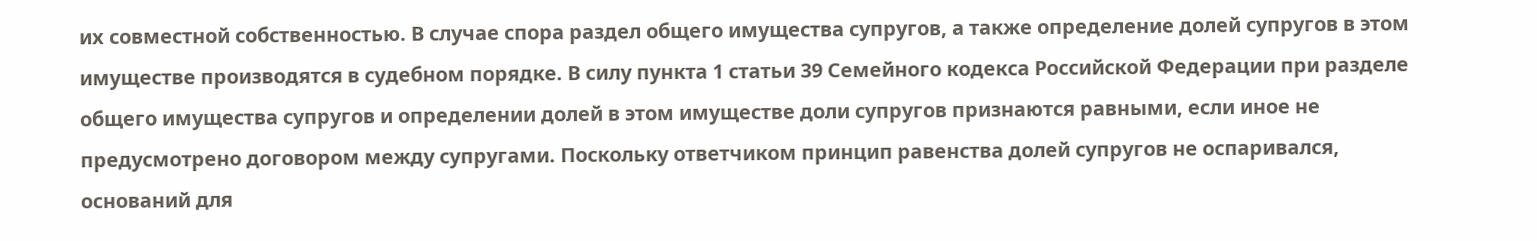их совместной собственностью. В случае спора раздел общего имущества супругов, а также определение долей супругов в этом имуществе производятся в судебном порядке. В силу пункта 1 статьи 39 Семейного кодекса Российской Федерации при разделе общего имущества супругов и определении долей в этом имуществе доли супругов признаются равными, если иное не предусмотрено договором между супругами. Поскольку ответчиком принцип равенства долей супругов не оспаривался, оснований для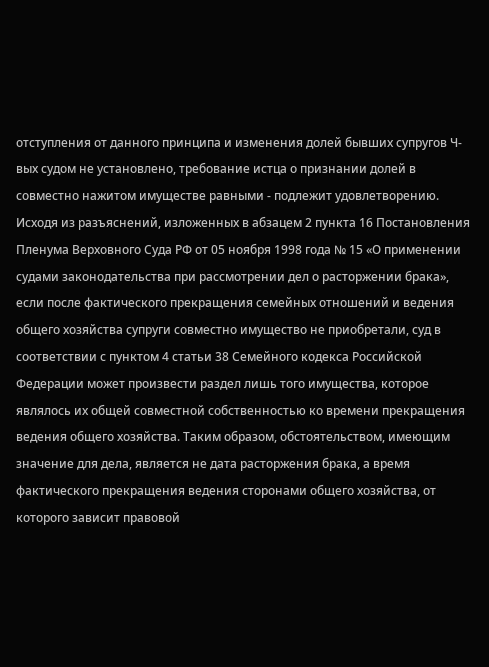отступления от данного принципа и изменения долей бывших супругов Ч-вых судом не установлено, требование истца о признании долей в совместно нажитом имуществе равными - подлежит удовлетворению. Исходя из разъяснений, изложенных в абзацем 2 пункта 16 Постановления Пленума Верховного Суда РФ от 05 ноября 1998 года № 15 «О применении судами законодательства при рассмотрении дел о расторжении брака», если после фактического прекращения семейных отношений и ведения общего хозяйства супруги совместно имущество не приобретали, суд в соответствии с пунктом 4 статьи 38 Семейного кодекса Российской Федерации может произвести раздел лишь того имущества, которое являлось их общей совместной собственностью ко времени прекращения ведения общего хозяйства. Таким образом, обстоятельством, имеющим значение для дела, является не дата расторжения брака, а время фактического прекращения ведения сторонами общего хозяйства, от которого зависит правовой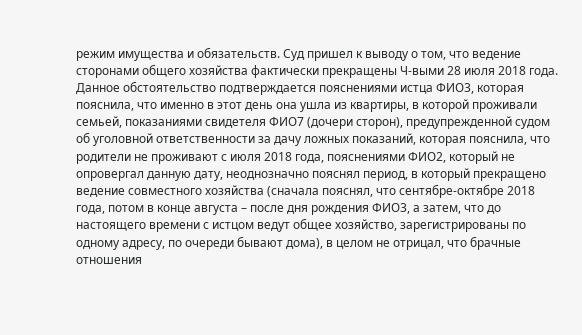режим имущества и обязательств. Суд пришел к выводу о том, что ведение сторонами общего хозяйства фактически прекращены Ч-выми 28 июля 2018 года. Данное обстоятельство подтверждается пояснениями истца ФИО3, которая пояснила, что именно в этот день она ушла из квартиры, в которой проживали семьей, показаниями свидетеля ФИО7 (дочери сторон), предупрежденной судом об уголовной ответственности за дачу ложных показаний, которая пояснила, что родители не проживают с июля 2018 года, пояснениями ФИО2, который не опровергал данную дату, неоднозначно пояснял период, в который прекращено ведение совместного хозяйства (сначала пояснял, что сентябре-октябре 2018 года, потом в конце августа – после дня рождения ФИО3, а затем, что до настоящего времени с истцом ведут общее хозяйство, зарегистрированы по одному адресу, по очереди бывают дома), в целом не отрицал, что брачные отношения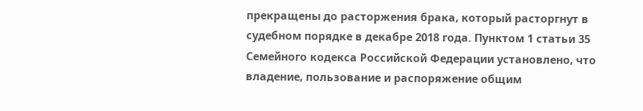прекращены до расторжения брака, который расторгнут в судебном порядке в декабре 2018 года. Пунктом 1 статьи 35 Семейного кодекса Российской Федерации установлено, что владение, пользование и распоряжение общим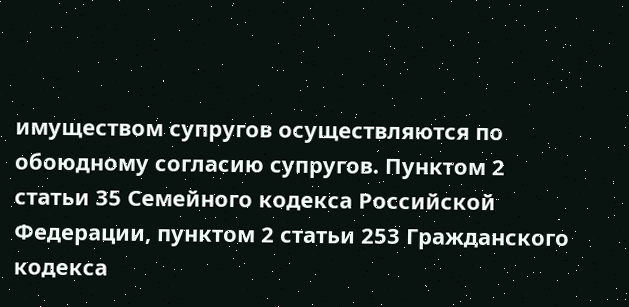имуществом супругов осуществляются по обоюдному согласию супругов. Пунктом 2 статьи 35 Семейного кодекса Российской Федерации, пунктом 2 статьи 253 Гражданского кодекса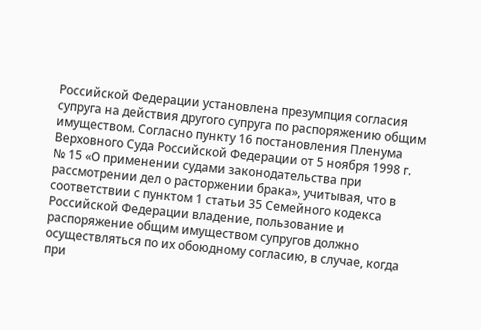Российской Федерации установлена презумпция согласия супруга на действия другого супруга по распоряжению общим имуществом. Согласно пункту 16 постановления Пленума Верховного Суда Российской Федерации от 5 ноября 1998 г. № 15 «О применении судами законодательства при рассмотрении дел о расторжении брака», учитывая, что в соответствии с пунктом 1 статьи 35 Семейного кодекса Российской Федерации владение, пользование и распоряжение общим имуществом супругов должно осуществляться по их обоюдному согласию, в случае, когда при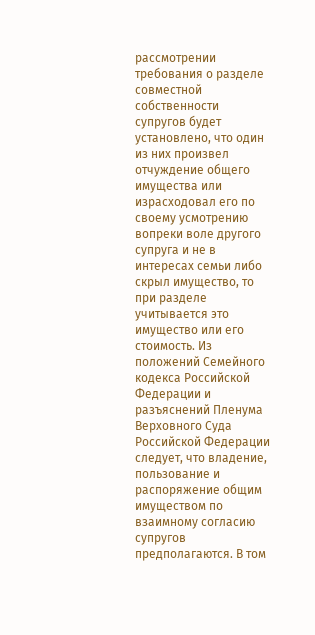рассмотрении требования о разделе совместной собственности супругов будет установлено, что один из них произвел отчуждение общего имущества или израсходовал его по своему усмотрению вопреки воле другого супруга и не в интересах семьи либо скрыл имущество, то при разделе учитывается это имущество или его стоимость. Из положений Семейного кодекса Российской Федерации и разъяснений Пленума Верховного Суда Российской Федерации следует, что владение, пользование и распоряжение общим имуществом по взаимному согласию супругов предполагаются. В том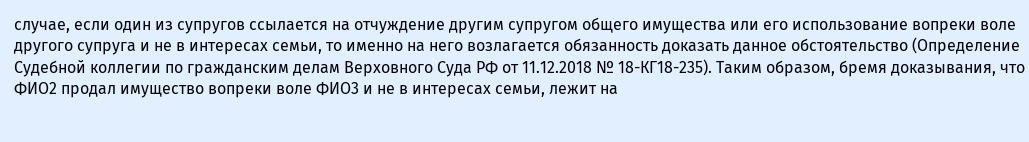случае, если один из супругов ссылается на отчуждение другим супругом общего имущества или его использование вопреки воле другого супруга и не в интересах семьи, то именно на него возлагается обязанность доказать данное обстоятельство (Определение Судебной коллегии по гражданским делам Верховного Суда РФ от 11.12.2018 № 18-КГ18-235). Таким образом, бремя доказывания, что ФИО2 продал имущество вопреки воле ФИО3 и не в интересах семьи, лежит на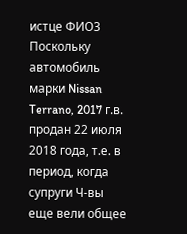истце ФИО3 Поскольку автомобиль марки Nissan Terrano, 2017 г.в. продан 22 июля 2018 года, т.е. в период, когда супруги Ч-вы еще вели общее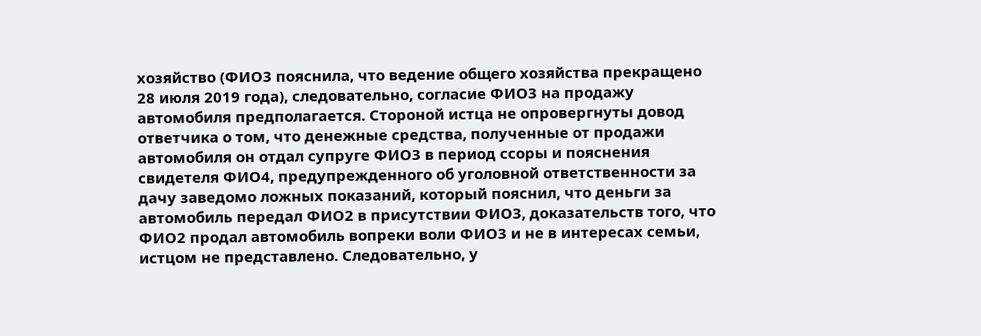хозяйство (ФИО3 пояснила, что ведение общего хозяйства прекращено 28 июля 2019 года), следовательно, согласие ФИО3 на продажу автомобиля предполагается. Стороной истца не опровергнуты довод ответчика о том, что денежные средства, полученные от продажи автомобиля он отдал супруге ФИО3 в период ссоры и пояснения свидетеля ФИО4, предупрежденного об уголовной ответственности за дачу заведомо ложных показаний, который пояснил, что деньги за автомобиль передал ФИО2 в присутствии ФИО3, доказательств того, что ФИО2 продал автомобиль вопреки воли ФИО3 и не в интересах семьи, истцом не представлено. Следовательно, у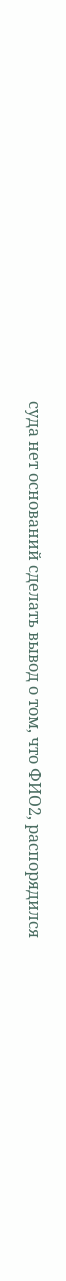суда нет оснований сделать вывод о том, что ФИО2, распорядился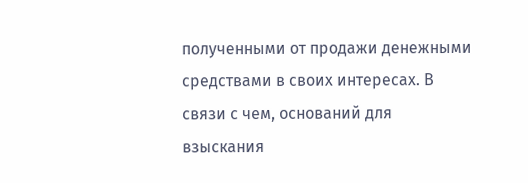полученными от продажи денежными средствами в своих интересах. В связи с чем, оснований для взыскания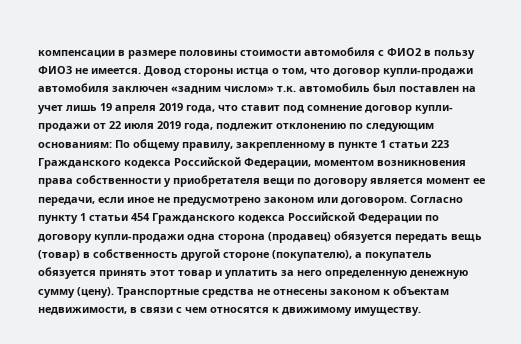компенсации в размере половины стоимости автомобиля с ФИО2 в пользу ФИО3 не имеется. Довод стороны истца о том, что договор купли-продажи автомобиля заключен «задним числом» т.к. автомобиль был поставлен на учет лишь 19 апреля 2019 года, что ставит под сомнение договор купли-продажи от 22 июля 2019 года, подлежит отклонению по следующим основаниям: По общему правилу, закрепленному в пункте 1 статьи 223 Гражданского кодекса Российской Федерации, моментом возникновения права собственности у приобретателя вещи по договору является момент ее передачи, если иное не предусмотрено законом или договором. Согласно пункту 1 статьи 454 Гражданского кодекса Российской Федерации по договору купли-продажи одна сторона (продавец) обязуется передать вещь (товар) в собственность другой стороне (покупателю), а покупатель обязуется принять этот товар и уплатить за него определенную денежную сумму (цену). Транспортные средства не отнесены законом к объектам недвижимости, в связи с чем относятся к движимому имуществу.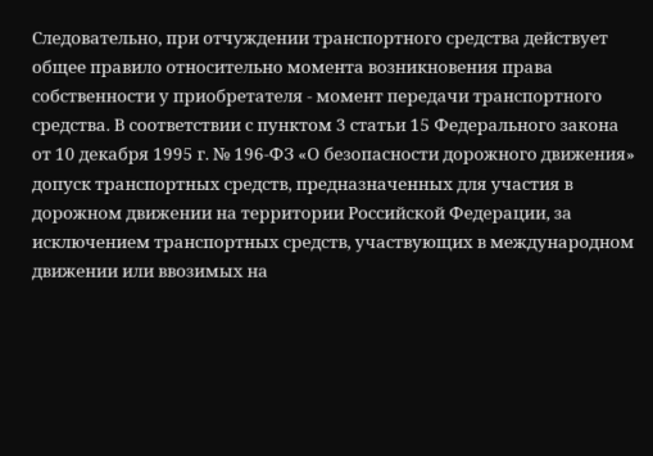Следовательно, при отчуждении транспортного средства действует общее правило относительно момента возникновения права собственности у приобретателя - момент передачи транспортного средства. В соответствии с пунктом 3 статьи 15 Федерального закона от 10 декабря 1995 г. № 196-ФЗ «О безопасности дорожного движения» допуск транспортных средств, предназначенных для участия в дорожном движении на территории Российской Федерации, за исключением транспортных средств, участвующих в международном движении или ввозимых на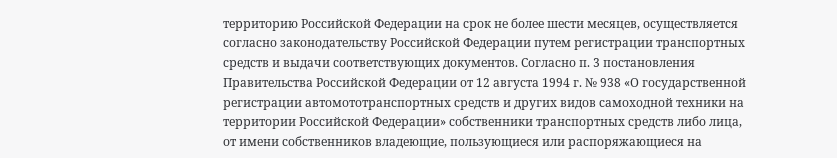территорию Российской Федерации на срок не более шести месяцев, осуществляется согласно законодательству Российской Федерации путем регистрации транспортных средств и выдачи соответствующих документов. Согласно п. 3 постановления Правительства Российской Федерации от 12 августа 1994 г. № 938 «О государственной регистрации автомототранспортных средств и других видов самоходной техники на территории Российской Федерации» собственники транспортных средств либо лица, от имени собственников владеющие, пользующиеся или распоряжающиеся на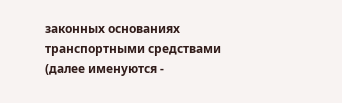законных основаниях транспортными средствами (далее именуются -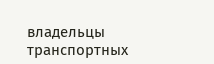владельцы транспортных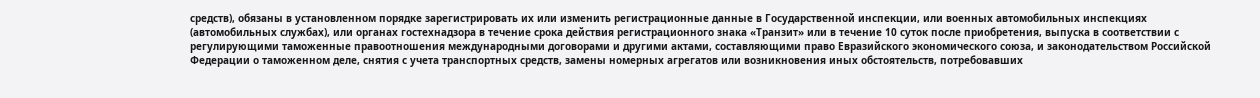средств), обязаны в установленном порядке зарегистрировать их или изменить регистрационные данные в Государственной инспекции, или военных автомобильных инспекциях (автомобильных службах), или органах гостехнадзора в течение срока действия регистрационного знака «Транзит» или в течение 10 суток после приобретения, выпуска в соответствии с регулирующими таможенные правоотношения международными договорами и другими актами, составляющими право Евразийского экономического союза, и законодательством Российской Федерации о таможенном деле, снятия с учета транспортных средств, замены номерных агрегатов или возникновения иных обстоятельств, потребовавших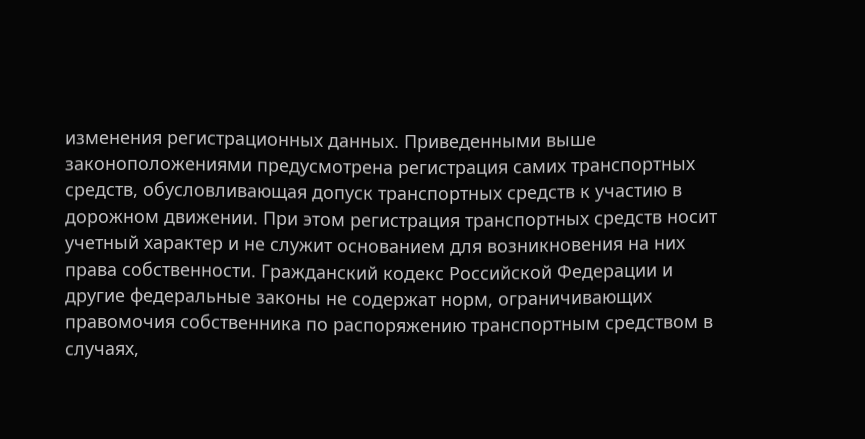изменения регистрационных данных. Приведенными выше законоположениями предусмотрена регистрация самих транспортных средств, обусловливающая допуск транспортных средств к участию в дорожном движении. При этом регистрация транспортных средств носит учетный характер и не служит основанием для возникновения на них права собственности. Гражданский кодекс Российской Федерации и другие федеральные законы не содержат норм, ограничивающих правомочия собственника по распоряжению транспортным средством в случаях,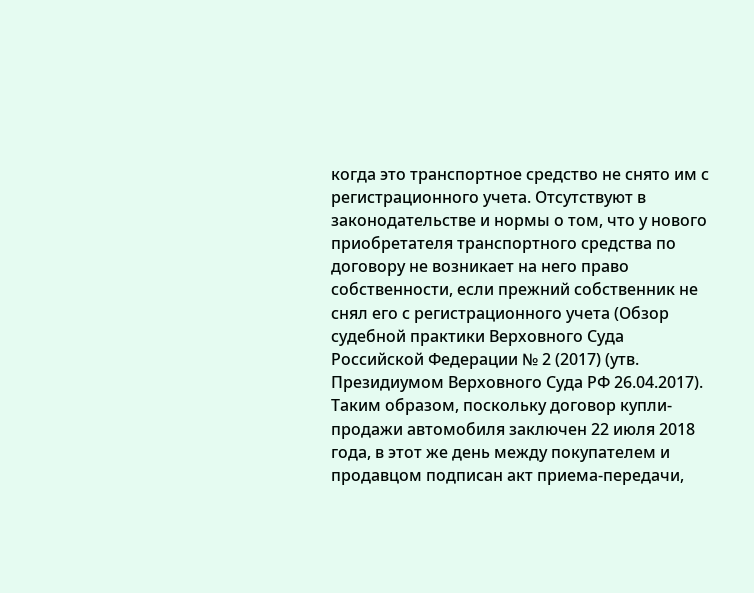когда это транспортное средство не снято им с регистрационного учета. Отсутствуют в законодательстве и нормы о том, что у нового приобретателя транспортного средства по договору не возникает на него право собственности, если прежний собственник не снял его с регистрационного учета (Обзор судебной практики Верховного Суда Российской Федерации № 2 (2017) (утв. Президиумом Верховного Суда РФ 26.04.2017). Таким образом, поскольку договор купли-продажи автомобиля заключен 22 июля 2018 года, в этот же день между покупателем и продавцом подписан акт приема-передачи,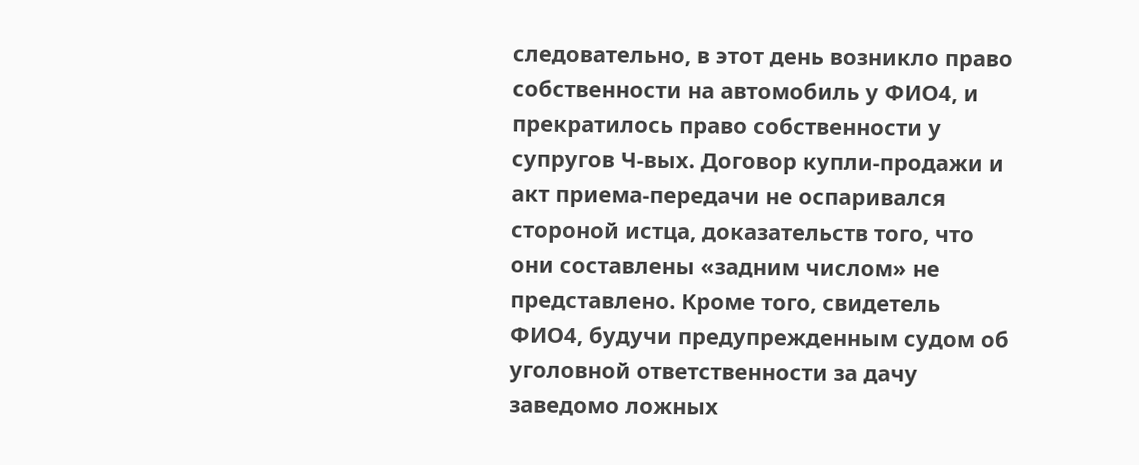следовательно, в этот день возникло право собственности на автомобиль у ФИО4, и прекратилось право собственности у супругов Ч-вых. Договор купли-продажи и акт приема-передачи не оспаривался стороной истца, доказательств того, что они составлены «задним числом» не представлено. Кроме того, свидетель ФИО4, будучи предупрежденным судом об уголовной ответственности за дачу заведомо ложных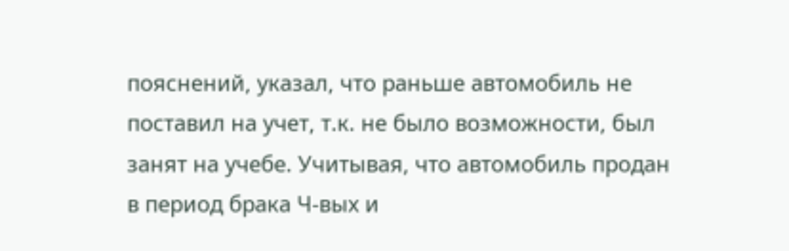пояснений, указал, что раньше автомобиль не поставил на учет, т.к. не было возможности, был занят на учебе. Учитывая, что автомобиль продан в период брака Ч-вых и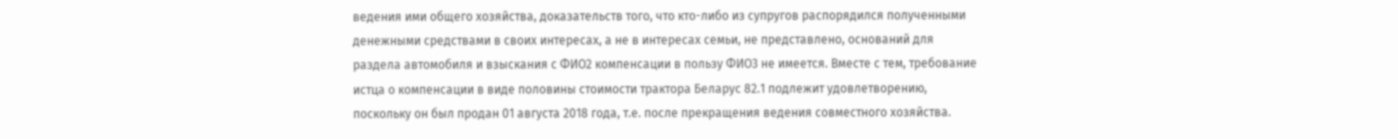ведения ими общего хозяйства, доказательств того, что кто-либо из супругов распорядился полученными денежными средствами в своих интересах, а не в интересах семьи, не представлено, оснований для раздела автомобиля и взыскания с ФИО2 компенсации в пользу ФИО3 не имеется. Вместе с тем, требование истца о компенсации в виде половины стоимости трактора Беларус 82.1 подлежит удовлетворению, поскольку он был продан 01 августа 2018 года, т.е. после прекращения ведения совместного хозяйства.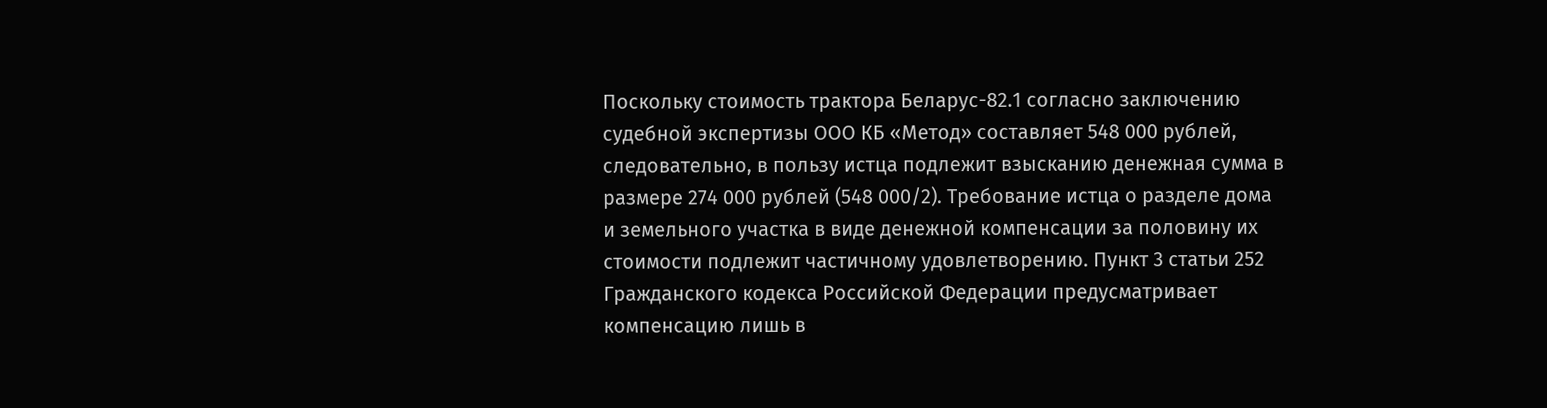Поскольку стоимость трактора Беларус-82.1 согласно заключению судебной экспертизы ООО КБ «Метод» составляет 548 000 рублей, следовательно, в пользу истца подлежит взысканию денежная сумма в размере 274 000 рублей (548 000/2). Требование истца о разделе дома и земельного участка в виде денежной компенсации за половину их стоимости подлежит частичному удовлетворению. Пункт 3 статьи 252 Гражданского кодекса Российской Федерации предусматривает компенсацию лишь в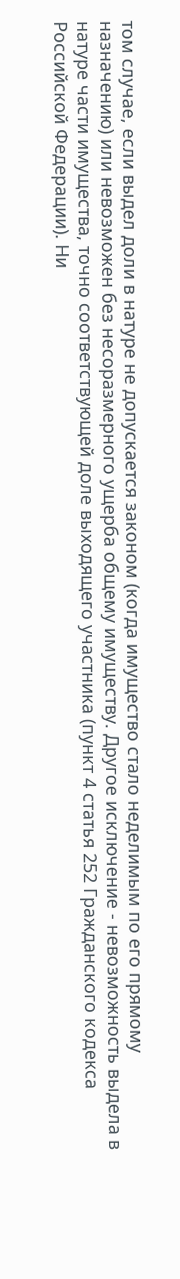том случае, если выдел доли в натуре не допускается законом (когда имущество стало неделимым по его прямому назначению) или невозможен без несоразмерного ущерба общему имуществу. Другое исключение - невозможность выдела в натуре части имущества, точно соответствующей доле выходящего участника (пункт 4 статья 252 Гражданского кодекса Российской Федерации). Ни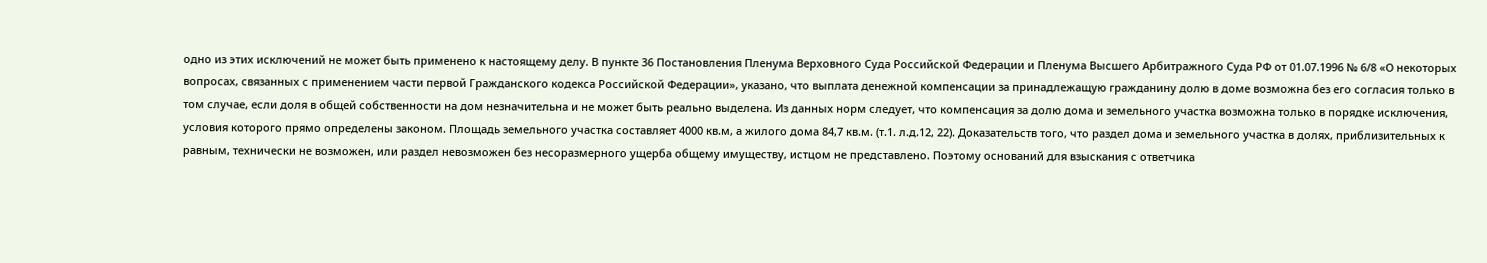одно из этих исключений не может быть применено к настоящему делу. В пункте 36 Постановления Пленума Верховного Суда Российской Федерации и Пленума Высшего Арбитражного Суда РФ от 01.07.1996 № 6/8 «О некоторых вопросах, связанных с применением части первой Гражданского кодекса Российской Федерации», указано, что выплата денежной компенсации за принадлежащую гражданину долю в доме возможна без его согласия только в том случае, если доля в общей собственности на дом незначительна и не может быть реально выделена. Из данных норм следует, что компенсация за долю дома и земельного участка возможна только в порядке исключения, условия которого прямо определены законом. Площадь земельного участка составляет 4000 кв.м, а жилого дома 84,7 кв.м. (т.1. л.д.12, 22). Доказательств того, что раздел дома и земельного участка в долях, приблизительных к равным, технически не возможен, или раздел невозможен без несоразмерного ущерба общему имуществу, истцом не представлено. Поэтому оснований для взыскания с ответчика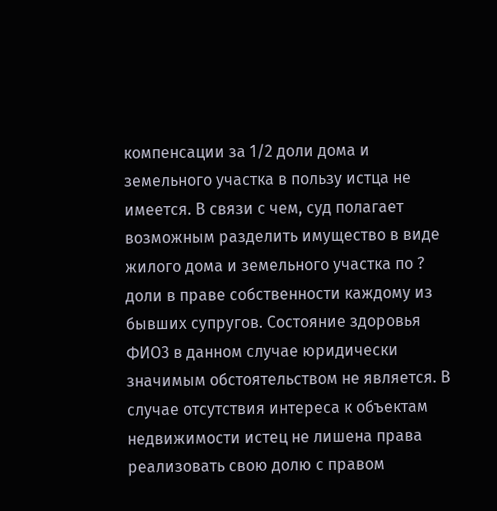компенсации за 1/2 доли дома и земельного участка в пользу истца не имеется. В связи с чем, суд полагает возможным разделить имущество в виде жилого дома и земельного участка по ? доли в праве собственности каждому из бывших супругов. Состояние здоровья ФИО3 в данном случае юридически значимым обстоятельством не является. В случае отсутствия интереса к объектам недвижимости истец не лишена права реализовать свою долю с правом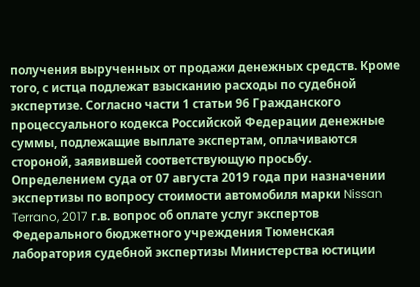получения вырученных от продажи денежных средств. Кроме того, с истца подлежат взысканию расходы по судебной экспертизе. Согласно части 1 статьи 96 Гражданского процессуального кодекса Российской Федерации денежные суммы, подлежащие выплате экспертам, оплачиваются стороной, заявившей соответствующую просьбу. Определением суда от 07 августа 2019 года при назначении экспертизы по вопросу стоимости автомобиля марки Nissan Terrano, 2017 г.в. вопрос об оплате услуг экспертов Федерального бюджетного учреждения Тюменская лаборатория судебной экспертизы Министерства юстиции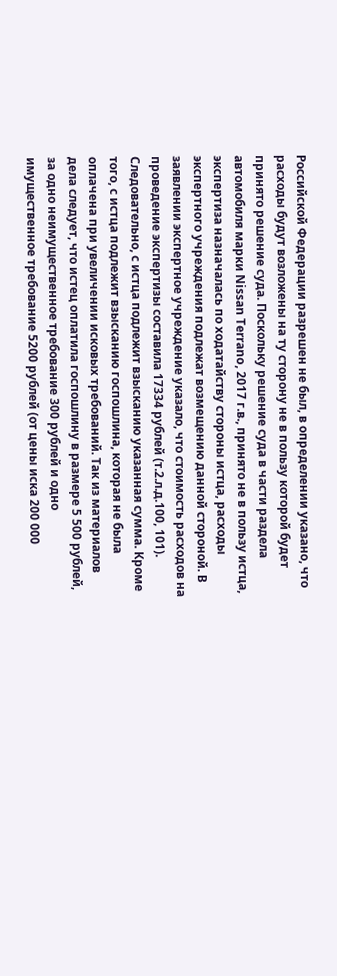Российской Федерации разрешен не был, в определении указано, что расходы будут возложены на ту сторону не в пользу которой будет принято решение суда. Поскольку решение суда в части раздела автомобиля марки Nissan Terrano, 2017 г.в., принято не в пользу истца, экспертиза назначалась по ходатайству стороны истца, расходы экспертного учреждения подлежат возмещению данной стороной. В заявлении экспертное учреждение указало, что стоимость расходов на проведение экспертизы составила 17334 рублей (т.2.л.д.100, 101). Следовательно, с истца подлежит взысканию указанная сумма. Кроме того, с истца подлежит взысканию госпошлина, которая не была оплачена при увеличении исковых требований. Так из материалов дела следует, что истец оплатила госпошлину в размере 5 500 рублей, за одно неимущественное требование 300 рублей и одно имущественное требование 5200 рублей (от цены иска 200 000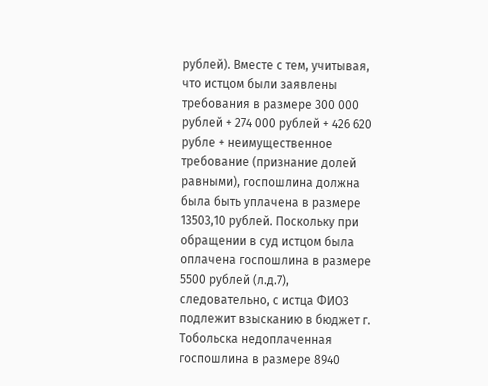рублей). Вместе с тем, учитывая, что истцом были заявлены требования в размере 300 000 рублей + 274 000 рублей + 426 620 рубле + неимущественное требование (признание долей равными), госпошлина должна была быть уплачена в размере 13503,10 рублей. Поскольку при обращении в суд истцом была оплачена госпошлина в размере 5500 рублей (л.д.7), следовательно, с истца ФИО3 подлежит взысканию в бюджет г. Тобольска недоплаченная госпошлина в размере 8940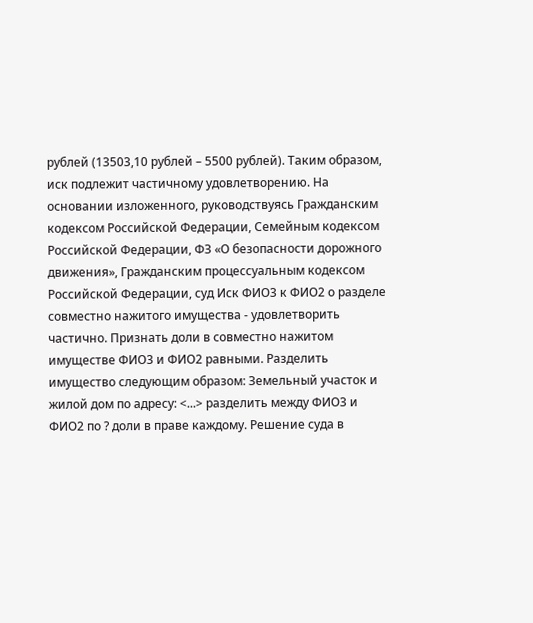рублей (13503,10 рублей – 5500 рублей). Таким образом, иск подлежит частичному удовлетворению. На основании изложенного, руководствуясь Гражданским кодексом Российской Федерации, Семейным кодексом Российской Федерации, ФЗ «О безопасности дорожного движения», Гражданским процессуальным кодексом Российской Федерации, суд Иск ФИО3 к ФИО2 о разделе совместно нажитого имущества - удовлетворить частично. Признать доли в совместно нажитом имуществе ФИО3 и ФИО2 равными. Разделить имущество следующим образом: Земельный участок и жилой дом по адресу: <...> разделить между ФИО3 и ФИО2 по ? доли в праве каждому. Решение суда в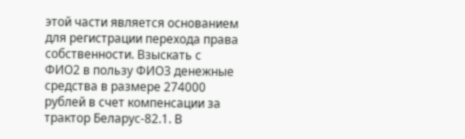этой части является основанием для регистрации перехода права собственности. Взыскать с ФИО2 в пользу ФИО3 денежные средства в размере 274000 рублей в счет компенсации за трактор Беларус-82.1. В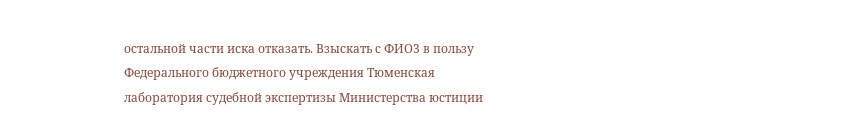остальной части иска отказать. Взыскать с ФИО3 в пользу Федерального бюджетного учреждения Тюменская лаборатория судебной экспертизы Министерства юстиции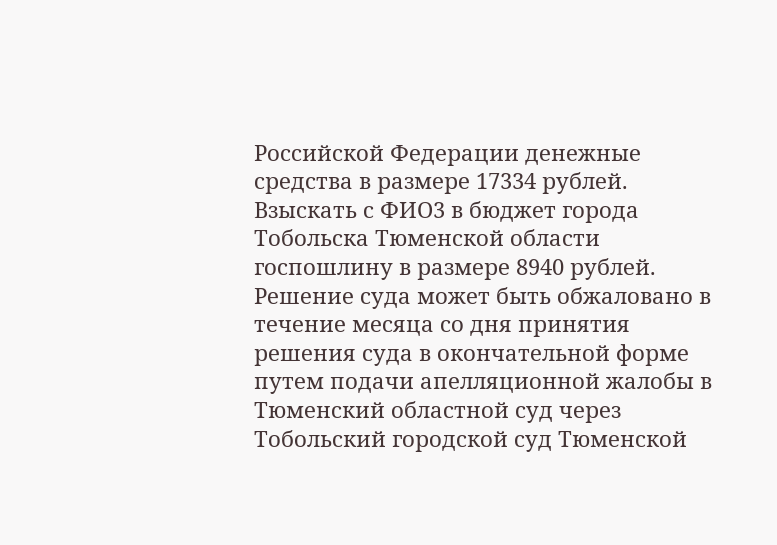Российской Федерации денежные средства в размере 17334 рублей. Взыскать с ФИО3 в бюджет города Тобольска Тюменской области госпошлину в размере 8940 рублей. Решение суда может быть обжаловано в течение месяца со дня принятия решения суда в окончательной форме путем подачи апелляционной жалобы в Тюменский областной суд через Тобольский городской суд Тюменской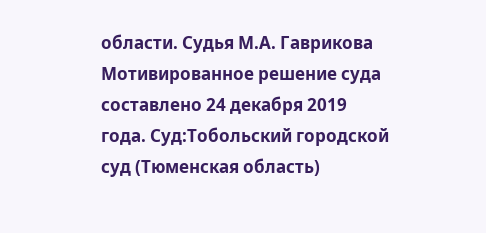области. Судья М.А. Гаврикова Мотивированное решение суда составлено 24 декабря 2019 года. Суд:Тобольский городской суд (Тюменская область)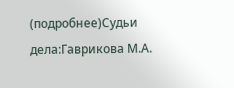(подробнее)Судьи дела:Гаврикова М.А.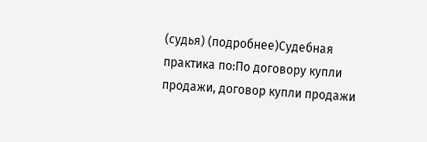(судья) (подробнее)Судебная практика по:По договору купли продажи, договор купли продажи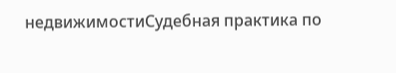недвижимостиСудебная практика по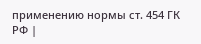применению нормы ст. 454 ГК РФ |